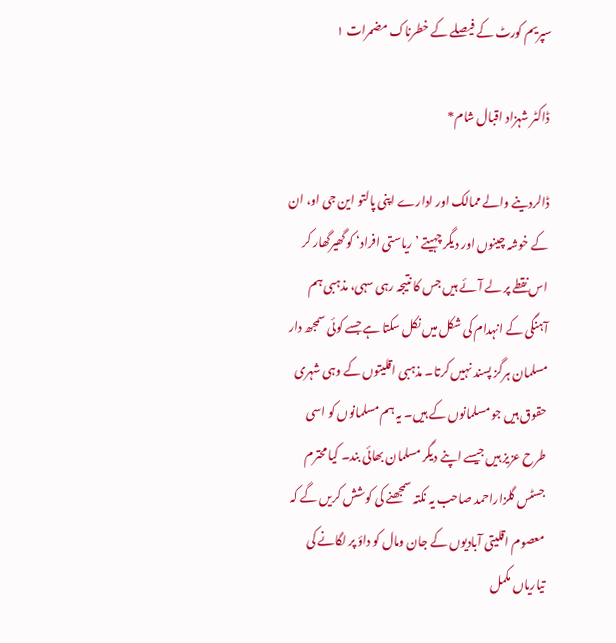سپریم کورٹ کے فیصلے کے خطرناک مضمرات ۱

ڈاکٹر شہزاد اقبال شام*

ڈالردینے والے ممالک اور ادارے اپنی پالتو این جی او، ان کے خوشہ چینوں اور دیگر چہیتے ’ریاستی افراد‘ کو گھیرگھار کر اس نقطے پر لے آئے ہیں جس کا نتیجہ رہی سہی، مذہبی ہم آہنگی کے انہدام کی شکل میں نکل سکتا ہے جسے کوئی سمجھ دار مسلمان ہرگز پسند نہیں کرتا۔ مذہبی اقلیتوں کے وہی شہری حقوق ہیں جو مسلمانوں کے ہیں۔ یہ ہم مسلمانوں کو اسی طرح عزیز ہیں جیسے اپنے دیگر مسلمان بھائی بند۔ کیا محترم جسٹس گلزاراحمد صاحب یہ نکتہ سمجھنے کی کوشش کریں گے کہ معصوم اقلیتی آبادیوں کے جان ومال کو داؤ پر لگانے کی تیاریاں مکمل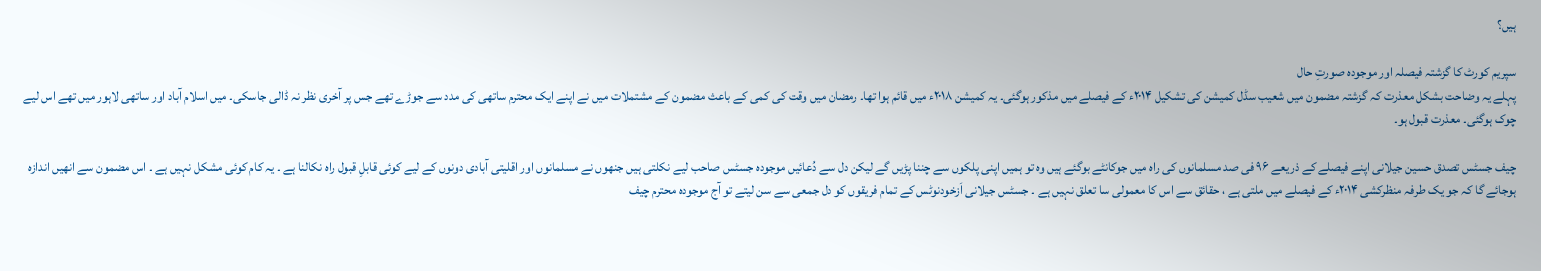ہیں؟

سپریم کورٹ کا گزشتہ فیصلہ اور موجودہ صورتِ حال
پہلے یہ وضاحت بشکل معذرت کہ گزشتہ مضمون میں شعیب سڈل کمیشن کی تشکیل ۲۰۱۴ء کے فیصلے میں مذکور ہوگئی۔ یہ کمیشن ۲۰۱۸ء میں قائم ہوا تھا۔ رمضان میں وقت کی کمی کے باعث مضمون کے مشتملات میں نے اپنے ایک محترم ساتھی کی مدد سے جوڑے تھے جس پر آخری نظر نہ ڈالی جاسکی۔ میں اسلام آباد اور ساتھی لاہور میں تھے اس لیے چوک ہوگئی۔ معذرت قبول ہو۔

چیف جسٹس تصدق حسین جیلانی اپنے فیصلے کے ذریعے ۹۶ فی صد مسلمانوں کی راہ میں جوکانٹے بوگئے ہیں وہ تو ہمیں اپنی پلکوں سے چننا پڑیں گے لیکن دل سے دُعائیں موجودہ جسٹس صاحب لیے نکلتی ہیں جنھوں نے مسلمانوں اور اقلیتی آبادی دونوں کے لیے کوئی قابلِ قبول راہ نکالنا ہے ۔ یہ کام کوئی مشکل نہیں ہے ۔ اس مضمون سے انھیں اندازہ ہوجائے گا کہ جو یک طرفہ منظرکشی ۲۰۱۴ء کے فیصلے میں ملتی ہے ، حقائق سے اس کا معمولی سا تعلق نہیں ہے ۔ جسٹس جیلانی اَزخودنوٹس کے تمام فریقوں کو دل جمعی سے سن لیتے تو آج موجودہ محترم چیف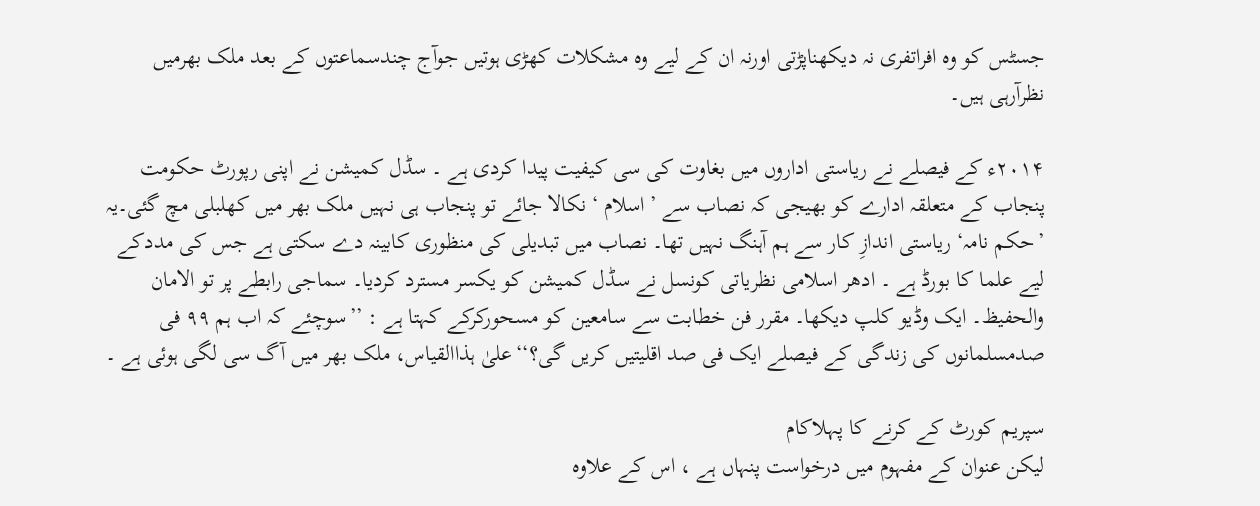جسٹس کو وہ افراتفری نہ دیکھناپڑتی اورنہ ان کے لیے وہ مشکلات کھڑی ہوتیں جوآج چندسماعتوں کے بعد ملک بھرمیں نظرآرہی ہیں۔

۲۰۱۴ء کے فیصلے نے ریاستی اداروں میں بغاوت کی سی کیفیت پیدا کردی ہے ۔ سڈل کمیشن نے اپنی رپورٹ حکومت پنجاب کے متعلقہ ادارے کو بھیجی کہ نصاب سے ’اسلام ‘ نکالا جائے تو پنجاب ہی نہیں ملک بھر میں کھلبلی مچ گئی۔یہ ’حکم نامہ‘ ریاستی اندازِ کار سے ہم آہنگ نہیں تھا۔ نصاب میں تبدیلی کی منظوری کابینہ دے سکتی ہے جس کی مددکے لیے علما کا بورڈ ہے ۔ ادھر اسلامی نظریاتی کونسل نے سڈل کمیشن کو یکسر مسترد کردیا۔ سماجی رابطے پر تو الامان والحفیظ۔ ایک وڈیو کلپ دیکھا۔ مقرر فن خطابت سے سامعین کو مسحورکرکے کہتا ہے : ’’سوچئے کہ اب ہم ۹۹ فی صدمسلمانوں کی زندگی کے فیصلے ایک فی صد اقلیتیں کریں گی؟‘‘علیٰ ہذاالقیاس، ملک بھر میں آگ سی لگی ہوئی ہے ۔

سپریم کورٹ کے کرنے کا پہلاکام
لیکن عنوان کے مفہوم میں درخواست پنہاں ہے ، اس کے علاوہ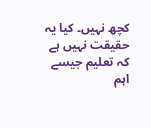کچھ نہیں۔ کیا یہ حقیقت نہیں ہے کہ تعلیم جیسے اہم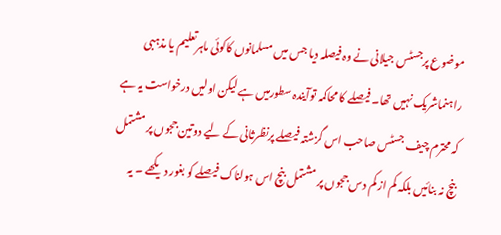موضوع پرجسٹس جیلانی نے وہ فیصلہ دیا جس میں مسلمانوں کاکوئی ماہرتعلیم یا مذہبی راہنماشریک نہیں تھا۔ فیصلے کا محاکمہ توآیندہ سطورمیں ہے لیکن اولیں درخواست یہ ہے کہ محترم چیف جسٹس صاحب اس گزشتہ فیصلے پرنظرثانی کے لیے دوتین ججوں پر مشتمل بنچ نہ بنائیں بلکہ کم از کم دس ججوں پر مشتمل بنچ اس ہولناک فیصلے کو بغور دیکھے ۔ یہ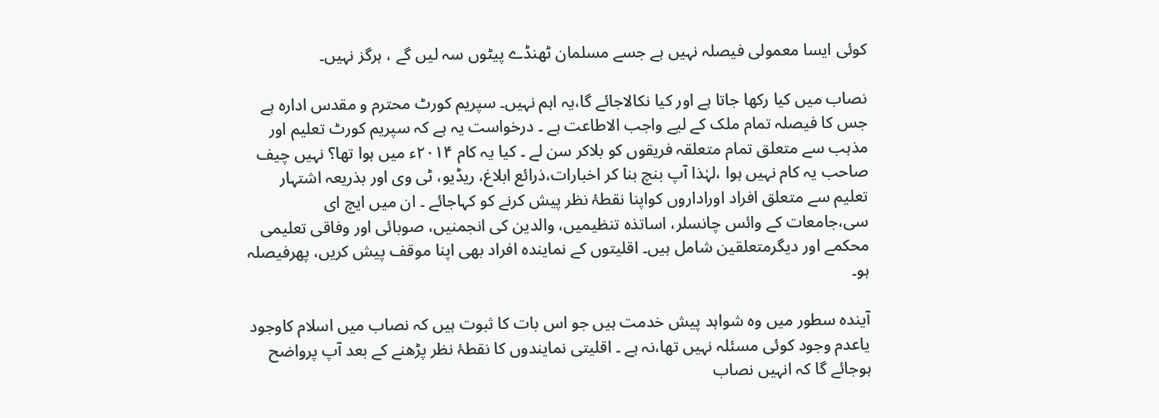کوئی ایسا معمولی فیصلہ نہیں ہے جسے مسلمان ٹھنڈے پیٹوں سہ لیں گے ، ہرگز نہیں۔

نصاب میں کیا رکھا جاتا ہے اور کیا نکالاجائے گا،یہ اہم نہیں۔ سپریم کورٹ محترم و مقدس ادارہ ہے جس کا فیصلہ تمام ملک کے لیے واجب الاطاعت ہے ۔ درخواست یہ ہے کہ سپریم کورٹ تعلیم اور مذہب سے متعلق تمام متعلقہ فریقوں کو بلاکر سن لے ۔ کیا یہ کام ۲۰۱۴ء میں ہوا تھا؟ نہیں چیف صاحب یہ کام نہیں ہوا ،لہٰذا آپ بنچ بنا کر اخبارات،ذرائع ابلاغ، ریڈیو، ٹی وی اور بذریعہ اشتہار تعلیم سے متعلق افراد اوراداروں کواپنا نقطۂ نظر پیش کرنے کو کہاجائے ۔ ان میں ایچ ای سی،جامعات کے وائس چانسلر، اساتذہ تنظیمیں، والدین کی انجمنیں، صوبائی اور وفاقی تعلیمی محکمے اور دیگرمتعلقین شامل ہیں۔ اقلیتوں کے نمایندہ افراد بھی اپنا موقف پیش کریں، پھرفیصلہ ہو۔

آیندہ سطور میں وہ شواہد پیش خدمت ہیں جو اس بات کا ثبوت ہیں کہ نصاب میں اسلام کاوجود یاعدم وجود کوئی مسئلہ نہیں تھا،نہ ہے ۔ اقلیتی نمایندوں کا نقطۂ نظر پڑھنے کے بعد آپ پرواضح ہوجائے گا کہ انہیں نصاب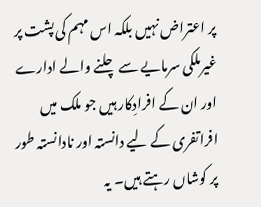پر اعتراض نہیں بلکہ اس مہم کی پشت پر غیرملکی سرمایے سے چلنے والے ادارے اور ان کے افرادِکار ہیں جو ملک میں افراتفری کے لیے دانستہ اور نادانستہ طور پر کوشاں رہتے ہیں۔ یہ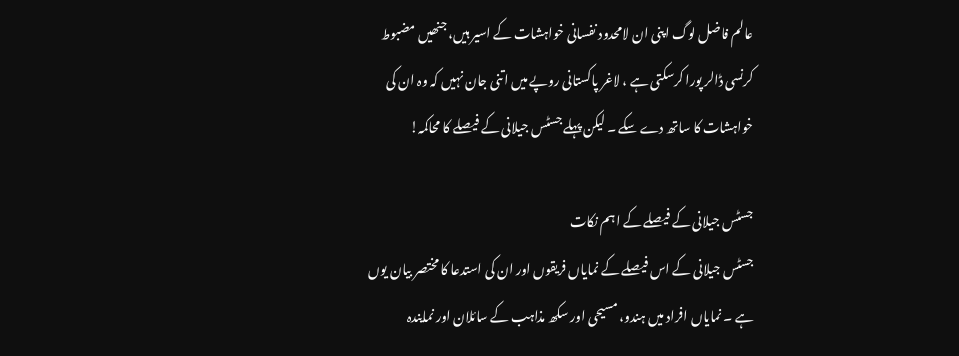عالم فاضل لوگ اپنی ان لامحدود نفسانی خواہشات کے اسیر ہیں، جنھیں مضبوط کرنسی ڈالر پورا کرسکتی ہے ، لاغر پاکستانی روپے میں اتنی جان نہیں کہ وہ ان کی خواہشات کا ساتھ دے سکے ۔ لیکن پہلے جسٹس جیلانی کے فیصلے کا محاکمہ!

جسٹس جیلانی کے فیصلے کے اہم نکات
جسٹس جیلانی کے اس فیصلے کے نمایاں فریقوں اور ان کی استدعا کا مختصر بیان یوں ہے ۔ نمایاں افراد میں ہندو، مسیحی اور سکھ مذاہب کے سائلان اور نمایندہ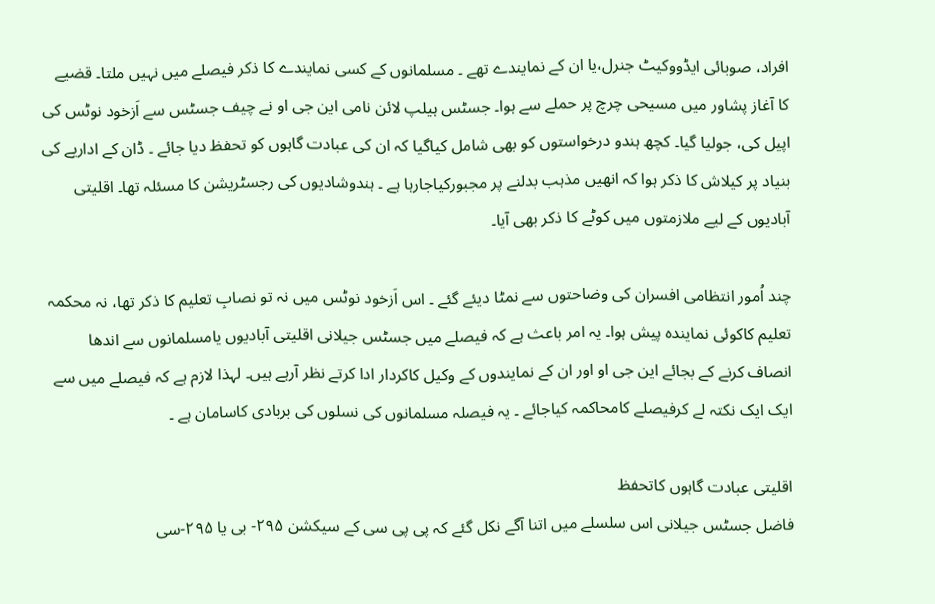افراد، صوبائی ایڈووکیٹ جنرل،یا ان کے نمایندے تھے ۔ مسلمانوں کے کسی نمایندے کا ذکر فیصلے میں نہیں ملتا۔ قضیے کا آغاز پشاور میں مسیحی چرچ پر حملے سے ہوا۔ جسٹس ہیلپ لائن نامی این جی او نے چیف جسٹس سے اَزخود نوٹس کی اپیل کی، جولیا گیا۔ کچھ ہندو درخواستوں کو بھی شامل کیاگیا کہ ان کی عبادت گاہوں کو تحفظ دیا جائے ۔ ڈان کے اداریے کی بنیاد پر کیلاش کا ذکر ہوا کہ انھیں مذہب بدلنے پر مجبورکیاجارہا ہے ۔ ہندوشادیوں کی رجسٹریشن کا مسئلہ تھا۔ اقلیتی آبادیوں کے لیے ملازمتوں میں کوٹے کا ذکر بھی آیا۔

چند اُمور انتظامی افسران کی وضاحتوں سے نمٹا دیئے گئے ۔ اس اَزخود نوٹس میں نہ تو نصابِ تعلیم کا ذکر تھا، نہ محکمہ تعلیم کاکوئی نمایندہ پیش ہوا۔ یہ امر باعث ہے کہ فیصلے میں جسٹس جیلانی اقلیتی آبادیوں یامسلمانوں سے اندھا انصاف کرنے کے بجائے این جی او اور ان کے نمایندوں کے وکیل کاکردار ادا کرتے نظر آرہے ہیں۔ لہذا لازم ہے کہ فیصلے میں سے ایک ایک نکتہ لے کرفیصلے کامحاکمہ کیاجائے ۔ یہ فیصلہ مسلمانوں کی نسلوں کی بربادی کاسامان ہے ۔

اقلیتی عبادت گاہوں کاتحفظ
فاضل جسٹس جیلانی اس سلسلے میں اتنا آگے نکل گئے کہ پی پی سی کے سیکشن ۲۹۵- بی یا ۲۹۵-سی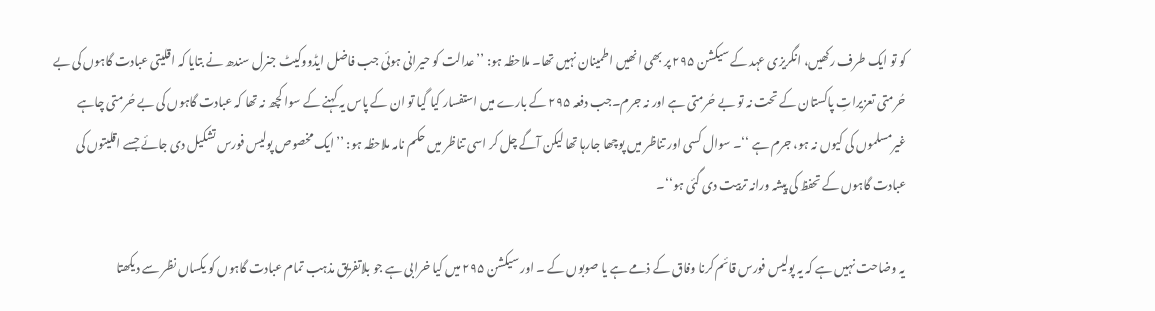کو تو ایک طرف رکھیں، انگریزی عہد کے سیکشن ۲۹۵ پر بھی انھیں اطمینان نہیں تھا۔ ملاحظہ ہو: ’’عدالت کو حیرانی ہوئی جب فاضل ایڈووکیٹ جنرل سندھ نے بتایا کہ اقلیتی عبادت گاہوں کی بے حُرمتی تعزیراتِ پاکستان کے تحت نہ تو بے حُرمتی ہے اور نہ جرم۔جب دفعہ ۲۹۵ کے بارے میں استفسار کیا گیا تو ان کے پاس یہ کہنے کے سوا کچھ نہ تھا کہ عبادت گاہوں کی بے حُرمتی چاہے غیرمسلموں کی کیوں نہ ہو، جرم ہے ‘‘۔ سوال کسی اور تناظر میں پوچھا جارہا تھا لیکن آگے چل کر اسی تناظر میں حکم نامہ ملاحظہ ہو: ’’ایک مخصوص پولیس فورس تشکیل دی جائے جسے اقلیتوں کی عبادت گاہوں کے تحفظ کی پیشہ ورانہ تربیت دی گئی ہو‘‘۔

یہ وضاحت نہیں ہے کہ یہ پولیس فورس قائم کرنا وفاق کے ذمے ہے یا صوبوں کے ۔ اور سیکشن ۲۹۵ میں کیا خرابی ہے جو بلاتفریق مذہب تمام عبادت گاہوں کو یکساں نظر سے دیکھتا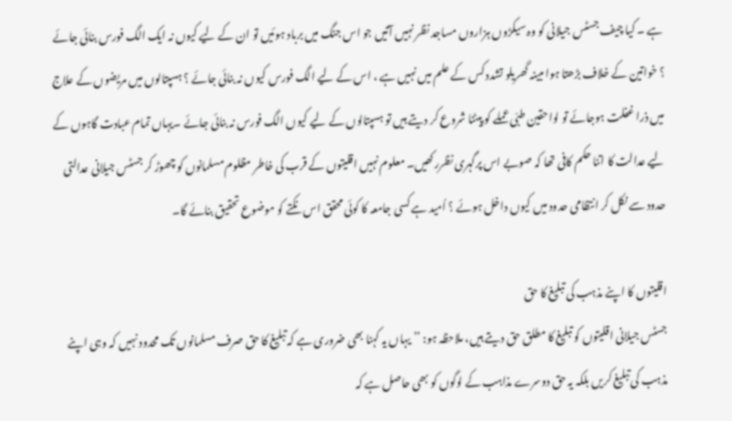ہے ۔ کیا چیف جسٹس جیلانی کو وہ سیکڑوں ہزاروں مساجد نظر نہیں آتیں جو اس جنگ میں برباد ہوئیں تو ان کے لیے کیوں نہ ایک الگ فورس بنائی جائے ؟ خواتین کے خلاف بڑھتا ہوا مبینہ گھریلو تشدد کس کے علم میں نہیں ہے ، اس کے لیے الگ فورس کیوں نہ بنائی جائے ؟ ہسپتالوں میں مریضوں کے علاج میں ذرا غفلت ہوجائے تو لواحقین طبّی عملے کو پیٹنا شروع کر دیتے ہیں تو ہسپتالوں کے لیے کیوں الگ فورس نہ بنائی جائے ۔یہاں تمام عبادت گاہوں کے لیے عدالت کا اتنا حکم کافی تھا کہ صوبے اس پرگہری نظررکھیں۔ معلوم نہیں اقلیتوں کے قرب کی خاطر مظلوم مسلمانوں کو چھوڑ کر جسٹس جیلانی عدالتی حدود سے نکل کر انتظامی حدود میں کیوں داخل ہوئے ؟ اُمید ہے کسی جامعہ کا کوئی محقق اس نکتے کو موضوع تحقیق بنائے گا۔

اقلیتوں کا اپنے مذہب کی تبلیغ کا حق
جسٹس جیلانی اقلیتوں کو تبلیغ کا مطلق حق دیتے ہیں، ملاحظہ ہو: ’’یہاں یہ کہنا بھی ضروری ہے کہ تبلیغ کا حق صرف مسلمانوں تک محدود نہیں کہ وہی اپنے مذہب کی تبلیغ کریں بلکہ یہ حق دوسرے مذاہب کے لوگوں کو بھی حاصل ہے کہ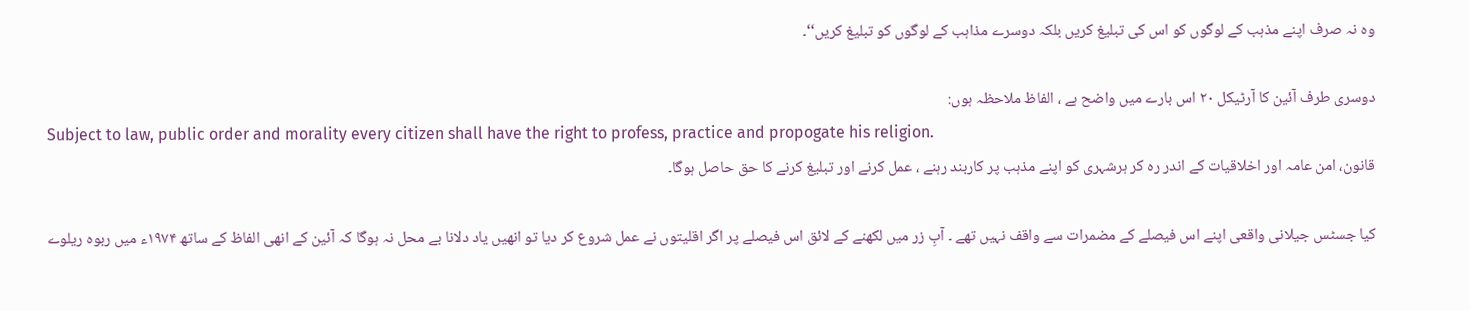وہ نہ صرف اپنے مذہب کے لوگوں کو اس کی تبلیغ کریں بلکہ دوسرے مذاہب کے لوگوں کو تبلیغ کریں‘‘۔

دوسری طرف آئین کا آرٹیکل ۲۰ اس بارے میں واضح ہے ، الفاظ ملاحظہ ہوں:
Subject to law, public order and morality every citizen shall have the right to profess, practice and propogate his religion.
قانون، امن عامہ اور اخلاقیات کے اندر رہ کر ہرشہری کو اپنے مذہب پر کاربند رہنے ، عمل کرنے اور تبلیغ کرنے کا حق حاصل ہوگا۔

کیا جسٹس جیلانی واقعی اپنے اس فیصلے کے مضمرات سے واقف نہیں تھے ۔ آبِ زر میں لکھنے کے لائق اس فیصلے پر اگر اقلیتوں نے عمل شروع کر دیا تو انھیں یاد دلانا بے محل نہ ہوگا کہ آئین کے انھی الفاظ کے ساتھ ۱۹۷۴ء میں ربوہ ریلوے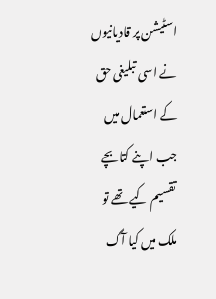اسٹیشن پر قادیانیوں نے اسی تبلیغی حق کے استعمال میں جب اپنے کتابچے تقسیم کیے تھے تو ملک میں کیا آگ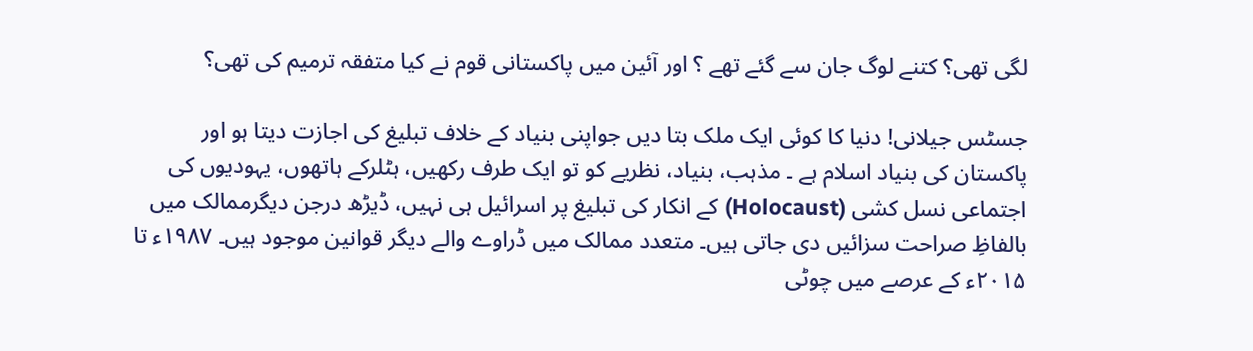لگی تھی؟ کتنے لوگ جان سے گئے تھے ؟ اور آئین میں پاکستانی قوم نے کیا متفقہ ترمیم کی تھی؟

جسٹس جیلانی! دنیا کا کوئی ایک ملک بتا دیں جواپنی بنیاد کے خلاف تبلیغ کی اجازت دیتا ہو اور پاکستان کی بنیاد اسلام ہے ۔ مذہب، بنیاد، نظریے کو تو ایک طرف رکھیں، ہٹلرکے ہاتھوں، یہودیوں کی اجتماعی نسل کشی (Holocaust) کے انکار کی تبلیغ پر اسرائیل ہی نہیں، ڈیڑھ درجن دیگرممالک میں بالفاظِ صراحت سزائیں دی جاتی ہیں۔ متعدد ممالک میں ڈراوے والے دیگر قوانین موجود ہیں۔ ۱۹۸۷ء تا ۲۰۱۵ء کے عرصے میں چوٹی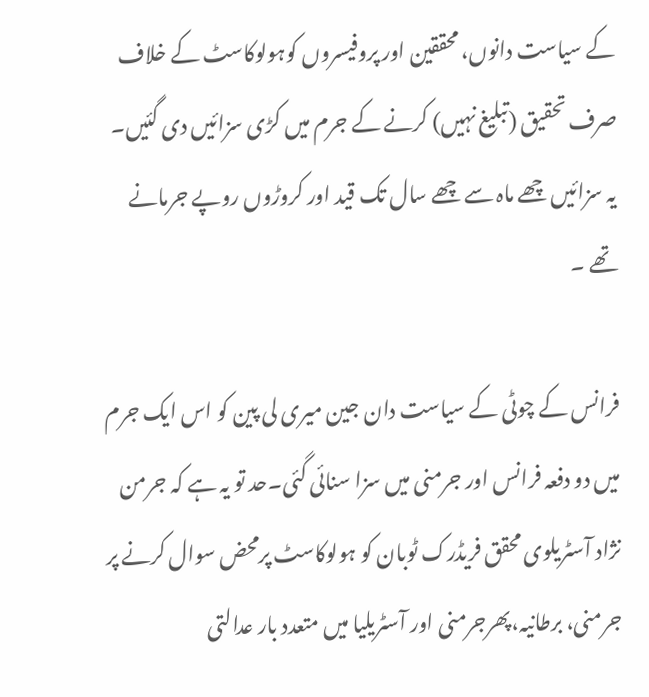کے سیاست دانوں، محققین اور پروفیسروں کوہولوکاسٹ کے خلاف صرف تحقیق (تبلیغ نہیں) کرنے کے جرم میں کڑی سزائیں دی گئیں۔ یہ سزائیں چھے ماہ سے چھے سال تک قید اور کروڑوں روپے جرمانے تھے ۔

فرانس کے چوٹی کے سیاست دان جین میری لی پین کو اس ایک جرم میں دو دفعہ فرانس اور جرمنی میں سزا سنائی گئی۔حد تو یہ ہے کہ جرمن نژاد آسٹریلوی محقق فریڈرک ٹوبان کو ہولوکاسٹ پرمحض سوال کرنے پر جرمنی، برطانیہ،پھرجرمنی اور آسٹریلیا میں متعدد بار عدالتی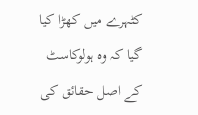کٹہرے میں کھڑا کیا گیا کہ وہ ہولوکاسٹ کے اصل حقائق کی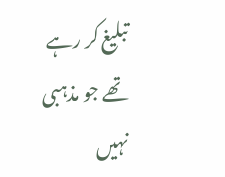تبلیغ کر رہے تھے جو مذہبی نہیں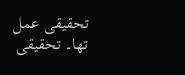تحقیقی عمل تھا۔ تحقیقی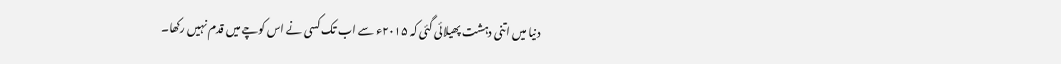دنیا میں اتنی دہشت پھیلائی گئی کہ ۲۰۱۵ء سے اب تک کسی نے اس کوچے میں قدم نہیں رکھا۔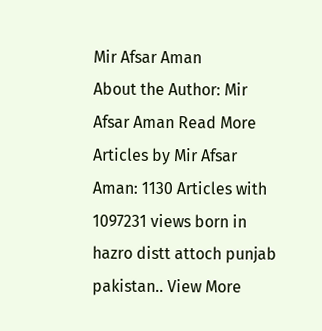Mir Afsar Aman
About the Author: Mir Afsar Aman Read More Articles by Mir Afsar Aman: 1130 Articles with 1097231 views born in hazro distt attoch punjab pakistan.. View More